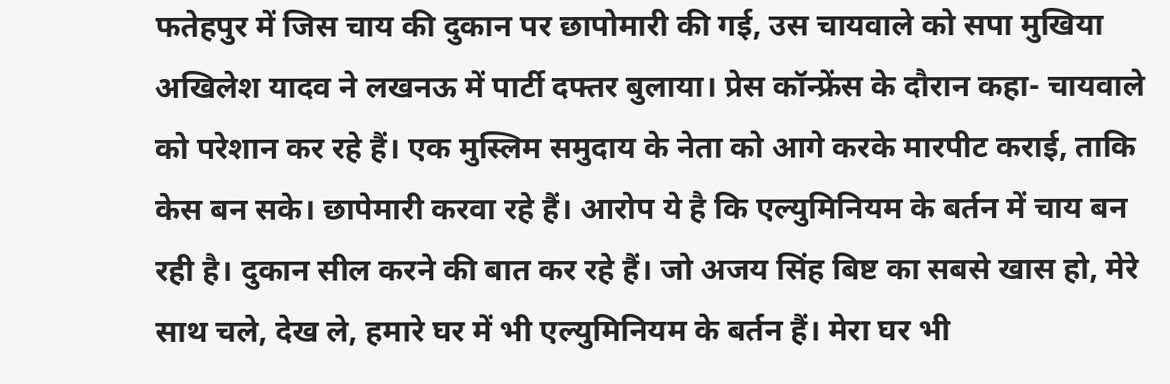फतेहपुर में जिस चाय की दुकान पर छापोमारी की गई, उस चायवाले को सपा मुखिया अखिलेश यादव ने लखनऊ में पार्टी दफ्तर बुलाया। प्रेस कॉन्फ्रेंस के दौरान कहा- चायवाले को परेशान कर रहे हैं। एक मुस्लिम समुदाय के नेता को आगे करके मारपीट कराई, ताकि केस बन सके। छापेमारी करवा रहे हैं। आरोप ये है कि एल्युमिनियम के बर्तन में चाय बन रही है। दुकान सील करने की बात कर रहे हैं। जो अजय सिंह बिष्ट का सबसे खास हो, मेरे साथ चले, देख ले, हमारे घर में भी एल्युमिनियम के बर्तन हैं। मेरा घर भी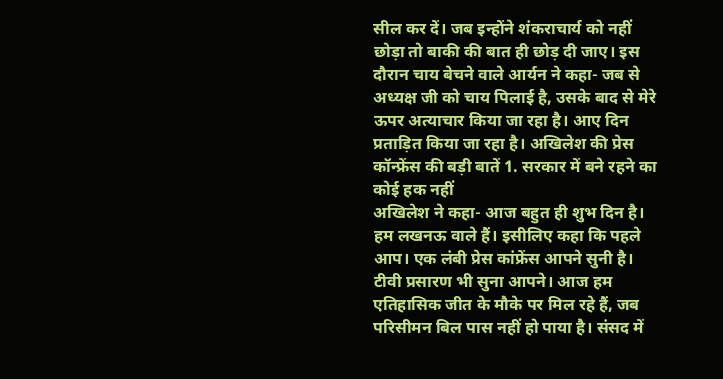सील कर दें। जब इन्होंने शंकराचार्य को नहीं छोड़ा तो बाकी की बात ही छोड़ दी जाए। इस दौरान चाय बेचने वाले आर्यन ने कहा- जब से अध्यक्ष जी को चाय पिलाई है, उसके बाद से मेरे ऊपर अत्याचार किया जा रहा है। आए दिन प्रताड़ित किया जा रहा है। अखिलेश की प्रेस कॉन्फ्रेंस की बड़ी बातें 1. सरकार में बने रहने का कोई हक नहीं
अखिलेश ने कहा- आज बहुत ही शुभ दिन है। हम लखनऊ वाले हैं। इसीलिए कहा कि पहले आप। एक लंबी प्रेस कांफ्रेंस आपने सुनी है। टीवी प्रसारण भी सुना आपने। आज हम एतिहासिक जीत के मौके पर मिल रहे हैं, जब परिसीमन बिल पास नहीं हो पाया है। संसद में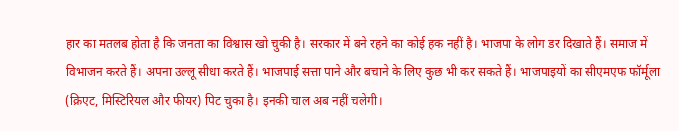हार का मतलब होता है कि जनता का विश्वास खो चुकी है। सरकार में बने रहने का कोई हक नहीं है। भाजपा के लोग डर दिखाते हैं। समाज में विभाजन करते हैं। अपना उल्लू सीधा करते हैं। भाजपाई सत्ता पाने और बचाने के लिए कुछ भी कर सकते हैं। भाजपाइयों का सीएमएफ फॉर्मूला (क्रिएट, मिस्टिरियल और फीयर) पिट चुका है। इनकी चाल अब नहीं चलेगी।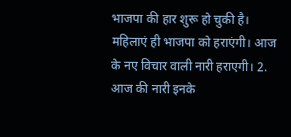भाजपा की हार शुरू हो चुकी है। महिलाएं ही भाजपा को हराएंगी। आज के नए विचार वाली नारी हराएगी। 2. आज की नारी इनके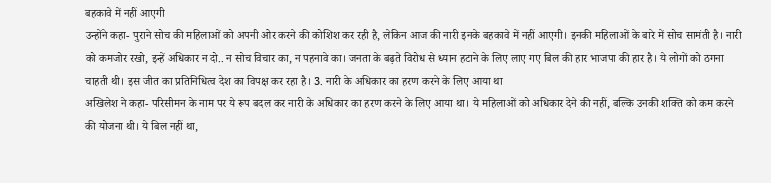बहकावे में नहीं आएगी
उन्होंने कहा- पुराने सोच की महिलाओं को अपनी ओर करने की कोशिश कर रही है, लेकिन आज की नारी इनके बहकावे में नहीं आएगी। इनकी महिलाओं के बारे में सोच सामंती है। नारी को कमजोर रखो, इन्हें अधिकार न दो.. न सोच विचार का, न पहनावे का। जनता के बढ़ते विरोध से ध्यान हटाने के लिए लाए गए बिल की हार भाजपा की हार है। ये लोगों को ठगना चाहती थी। इस जीत का प्रतिनिधित्व देश का विपक्ष कर रहा है। 3. नारी के अधिकार का हरण करने के लिए आया था
अखिलेश ने कहा- परिसीमन के नाम पर ये रूप बदल कर नारी के अधिकार का हरण करने के लिए आया था। ये महिलाओं को अधिकार देने की नहीं, बल्कि उनकी शक्ति को कम करने की योजना थी। ये बिल नहीं था,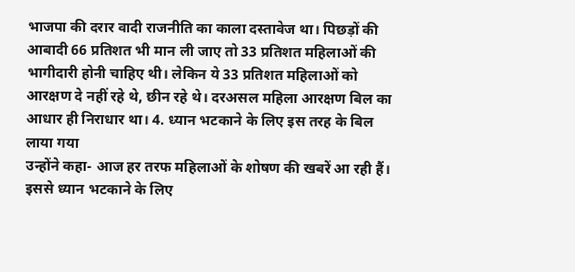भाजपा की दरार वादी राजनीति का काला दस्तावेज था। पिछड़ों की आबादी 66 प्रतिशत भी मान ली जाए तो 33 प्रतिशत महिलाओं की भागीदारी होनी चाहिए थी। लेकिन ये 33 प्रतिशत महिलाओं को आरक्षण दे नहीं रहे थे, छीन रहे थे। दरअसल महिला आरक्षण बिल का आधार ही निराधार था। 4. ध्यान भटकाने के लिए इस तरह के बिल लाया गया
उन्होंने कहा- आज हर तरफ महिलाओं के शोषण की खबरें आ रही हैं। इससे ध्यान भटकाने के लिए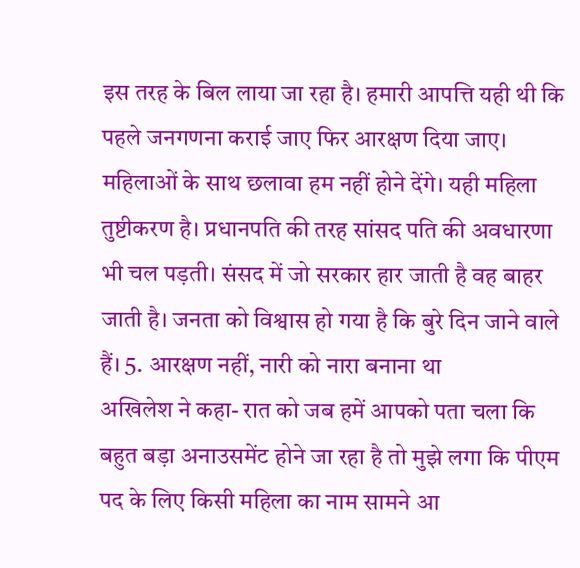इस तरह के बिल लाया जा रहा है। हमारी आपत्ति यही थी कि पहले जनगणना कराई जाए फिर आरक्षण दिया जाए। महिलाओं के साथ छलावा हम नहीं होने देंगे। यही महिला तुष्टीकरण है। प्रधानपति की तरह सांसद पति की अवधारणा भी चल पड़ती। संसद में जो सरकार हार जाती है वह बाहर जाती है। जनता को विश्वास हो गया है कि बुरे दिन जाने वाले हैं। 5. आरक्षण नहीं, नारी को नारा बनाना था
अखिलेश ने कहा- रात को जब हमें आपको पता चला कि बहुत बड़ा अनाउसमेंट होने जा रहा है तो मुझे लगा कि पीएम पद के लिए किसी महिला का नाम सामने आ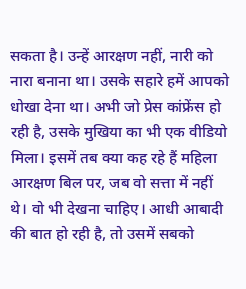सकता है। उन्हें आरक्षण नहीं, नारी को नारा बनाना था। उसके सहारे हमें आपको धोखा देना था। अभी जो प्रेस कांफ्रेंस हो रही है, उसके मुखिया का भी एक वीडियो मिला। इसमें तब क्या कह रहे हैं महिला आरक्षण बिल पर, जब वो सत्ता में नहीं थे। वो भी देखना चाहिए। आधी आबादी की बात हो रही है, तो उसमें सबको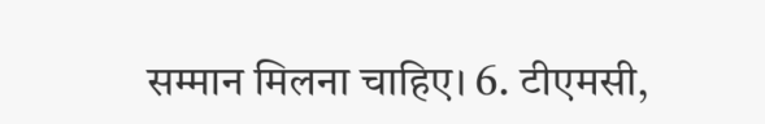सम्मान मिलना चाहिए। 6. टीएमसी,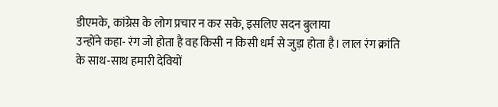डीएमके, कांग्रेस के लोग प्रचार न कर सके, इसलिए सदन बुलाया
उन्होंने कहा- रंग जो होता है वह किसी न किसी धर्म से जुड़ा होता है। लाल रंग क्रांति के साथ-साथ हमारी देवियों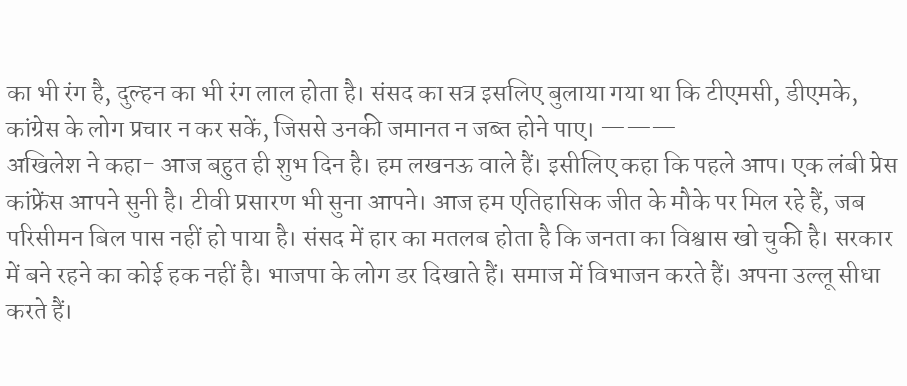का भी रंग है, दुल्हन का भी रंग लाल होता है। संसद का सत्र इसलिए बुलाया गया था कि टीएमसी, डीएमके, कांग्रेस के लोग प्रचार न कर सकें, जिससे उनकी जमानत न जब्त होने पाए। ———
अखिलेश ने कहा- आज बहुत ही शुभ दिन है। हम लखनऊ वाले हैं। इसीलिए कहा कि पहले आप। एक लंबी प्रेस कांफ्रेंस आपने सुनी है। टीवी प्रसारण भी सुना आपने। आज हम एतिहासिक जीत के मौके पर मिल रहे हैं, जब परिसीमन बिल पास नहीं हो पाया है। संसद में हार का मतलब होता है कि जनता का विश्वास खो चुकी है। सरकार में बने रहने का कोई हक नहीं है। भाजपा के लोग डर दिखाते हैं। समाज में विभाजन करते हैं। अपना उल्लू सीधा करते हैं।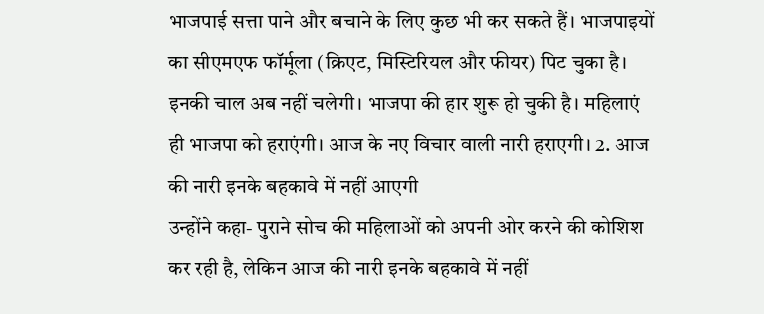भाजपाई सत्ता पाने और बचाने के लिए कुछ भी कर सकते हैं। भाजपाइयों का सीएमएफ फॉर्मूला (क्रिएट, मिस्टिरियल और फीयर) पिट चुका है। इनकी चाल अब नहीं चलेगी। भाजपा की हार शुरू हो चुकी है। महिलाएं ही भाजपा को हराएंगी। आज के नए विचार वाली नारी हराएगी। 2. आज की नारी इनके बहकावे में नहीं आएगी
उन्होंने कहा- पुराने सोच की महिलाओं को अपनी ओर करने की कोशिश कर रही है, लेकिन आज की नारी इनके बहकावे में नहीं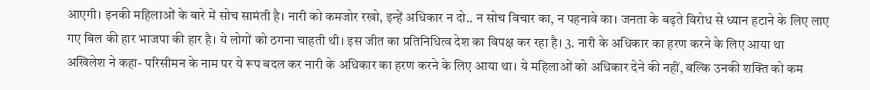आएगी। इनकी महिलाओं के बारे में सोच सामंती है। नारी को कमजोर रखो, इन्हें अधिकार न दो.. न सोच विचार का, न पहनावे का। जनता के बढ़ते विरोध से ध्यान हटाने के लिए लाए गए बिल की हार भाजपा की हार है। ये लोगों को ठगना चाहती थी। इस जीत का प्रतिनिधित्व देश का विपक्ष कर रहा है। 3. नारी के अधिकार का हरण करने के लिए आया था
अखिलेश ने कहा- परिसीमन के नाम पर ये रूप बदल कर नारी के अधिकार का हरण करने के लिए आया था। ये महिलाओं को अधिकार देने की नहीं, बल्कि उनकी शक्ति को कम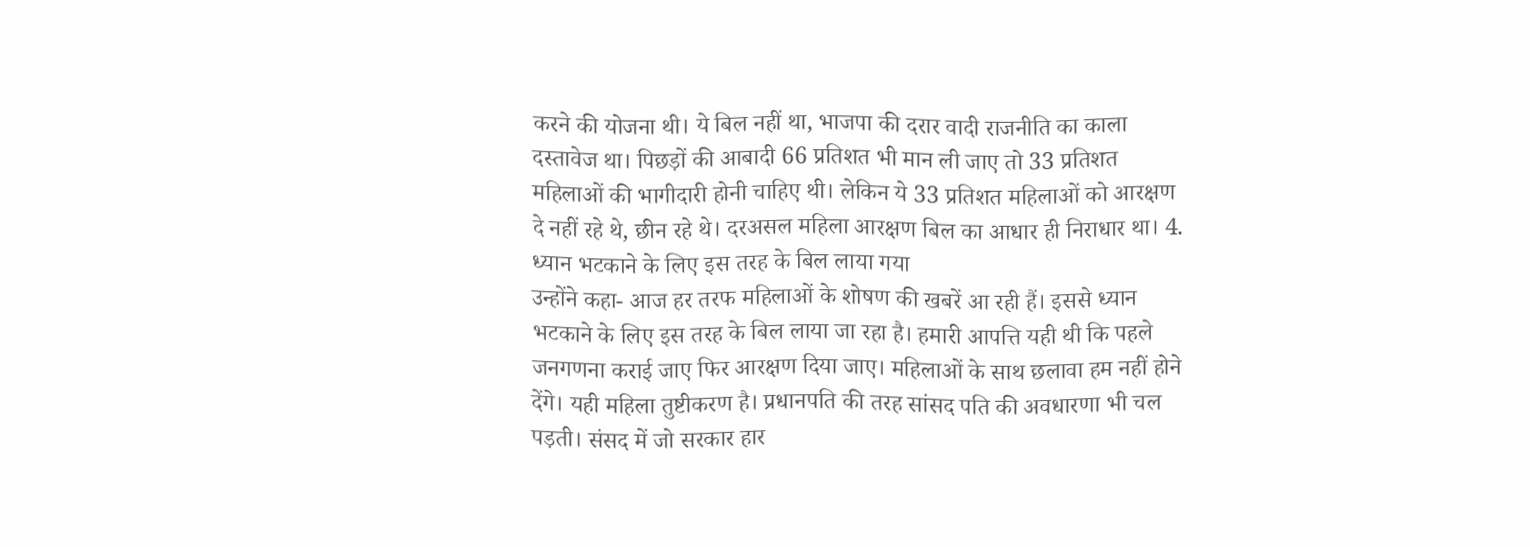करने की योजना थी। ये बिल नहीं था, भाजपा की दरार वादी राजनीति का काला दस्तावेज था। पिछड़ों की आबादी 66 प्रतिशत भी मान ली जाए तो 33 प्रतिशत महिलाओं की भागीदारी होनी चाहिए थी। लेकिन ये 33 प्रतिशत महिलाओं को आरक्षण दे नहीं रहे थे, छीन रहे थे। दरअसल महिला आरक्षण बिल का आधार ही निराधार था। 4. ध्यान भटकाने के लिए इस तरह के बिल लाया गया
उन्होंने कहा- आज हर तरफ महिलाओं के शोषण की खबरें आ रही हैं। इससे ध्यान भटकाने के लिए इस तरह के बिल लाया जा रहा है। हमारी आपत्ति यही थी कि पहले जनगणना कराई जाए फिर आरक्षण दिया जाए। महिलाओं के साथ छलावा हम नहीं होने देंगे। यही महिला तुष्टीकरण है। प्रधानपति की तरह सांसद पति की अवधारणा भी चल पड़ती। संसद में जो सरकार हार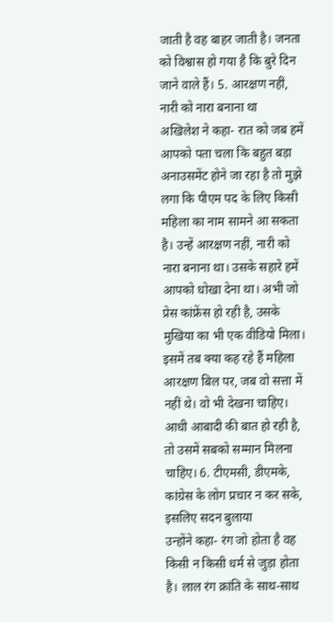जाती है वह बाहर जाती है। जनता को विश्वास हो गया है कि बुरे दिन जाने वाले हैं। 5. आरक्षण नहीं, नारी को नारा बनाना था
अखिलेश ने कहा- रात को जब हमें आपको पता चला कि बहुत बड़ा अनाउसमेंट होने जा रहा है तो मुझे लगा कि पीएम पद के लिए किसी महिला का नाम सामने आ सकता है। उन्हें आरक्षण नहीं, नारी को नारा बनाना था। उसके सहारे हमें आपको धोखा देना था। अभी जो प्रेस कांफ्रेंस हो रही है, उसके मुखिया का भी एक वीडियो मिला। इसमें तब क्या कह रहे हैं महिला आरक्षण बिल पर, जब वो सत्ता में नहीं थे। वो भी देखना चाहिए। आधी आबादी की बात हो रही है, तो उसमें सबको सम्मान मिलना चाहिए। 6. टीएमसी, डीएमके, कांग्रेस के लोग प्रचार न कर सके, इसलिए सदन बुलाया
उन्होंने कहा- रंग जो होता है वह किसी न किसी धर्म से जुड़ा होता है। लाल रंग क्रांति के साथ-साथ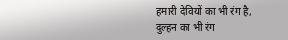हमारी देवियों का भी रंग है, दुल्हन का भी रंग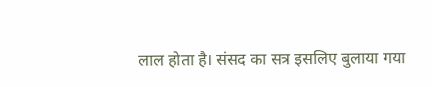लाल होता है। संसद का सत्र इसलिए बुलाया गया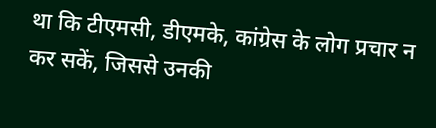था कि टीएमसी, डीएमके, कांग्रेस के लोग प्रचार न कर सकें, जिससे उनकी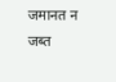जमानत न जब्त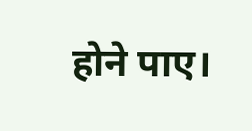होने पाए।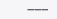———